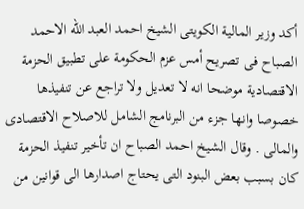أكد وزير المالية الكويتى الشيخ احمد العبد الله الاحمد الصباح فى تصريح أمس عزم الحكومة على تطبيق الحزمة الاقتصادية موضحا انه لا تعديل ولا تراجع عن تنفيذها خصوصا وانها جزء من البرنامج الشامل للاصلاح الاقتصادى والمالى . وقال الشيخ احمد الصباح ان تأخير تنفيذ الحزمة كان بسبب بعض البنود التى يحتاج اصدارها الى قوانين من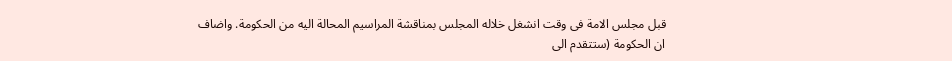قبل مجلس الامة فى وقت انشغل خلاله المجلس بمناقشة المراسيم المحالة اليه من الحكومة. واضاف ان الحكومة (ستتقدم الى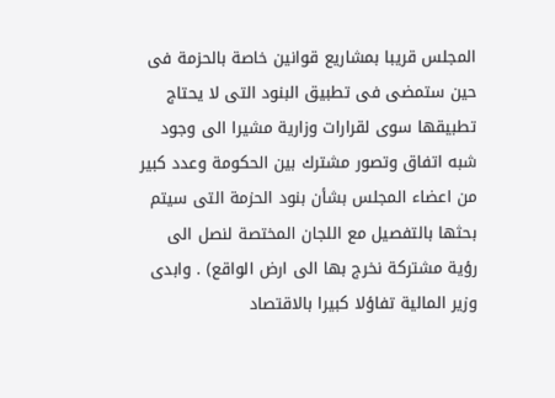المجلس قريبا بمشاريع قوانين خاصة بالحزمة فى حين ستمضى فى تطبيق البنود التى لا يحتاج تطبيقها سوى لقرارات وزارية مشيرا الى وجود شبه اتفاق وتصور مشترك بين الحكومة وعدد كبير من اعضاء المجلس بشأن بنود الحزمة التى سيتم بحثها بالتفصيل مع اللجان المختصة لنصل الى رؤية مشتركة نخرج بها الى ارض الواقع) . وابدى وزير المالية تفاؤلا كبيرا بالاقتصاد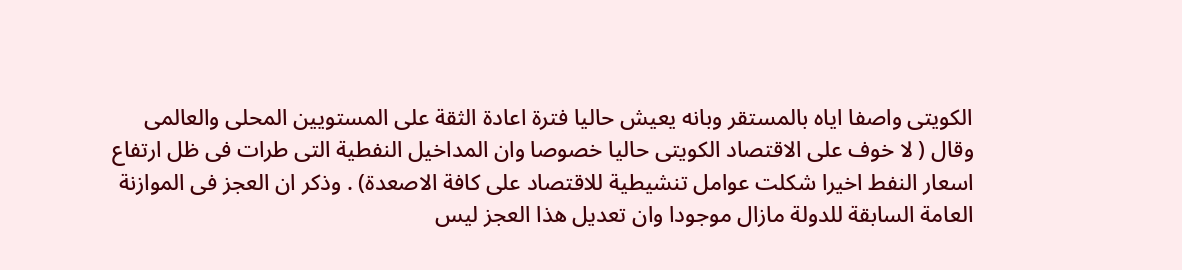الكويتى واصفا اياه بالمستقر وبانه يعيش حاليا فترة اعادة الثقة على المستويين المحلى والعالمى وقال ( لا خوف على الاقتصاد الكويتى حاليا خصوصا وان المداخيل النفطية التى طرات فى ظل ارتفاع اسعار النفط اخيرا شكلت عوامل تنشيطية للاقتصاد على كافة الاصعدة) . وذكر ان العجز فى الموازنة العامة السابقة للدولة مازال موجودا وان تعديل هذا العجز ليس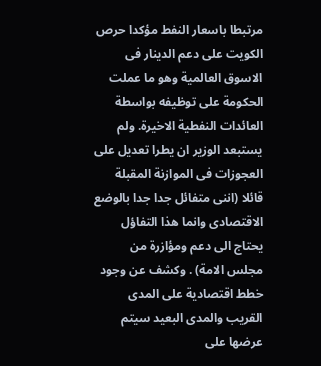مرتبطا باسعار النفط مؤكدا حرص الكويت على دعم الدينار فى الاسوق العالمية وهو ما عملت الحكومة على توظيفه بواسطة العائدات النفطية الاخيرة. ولم يستبعد الوزير ان يطرا تعديل على العجوزات فى الموازنة المقبلة قائلا (اننى متفائل جدا جدا بالوضع الاقتصادى وانما هذا التفاؤل يحتاج الى دعم ومؤازرة من مجلس الامة) . وكشف عن وجود خطط اقتصادية على المدى القريب والمدى البعيد سيتم عرضها على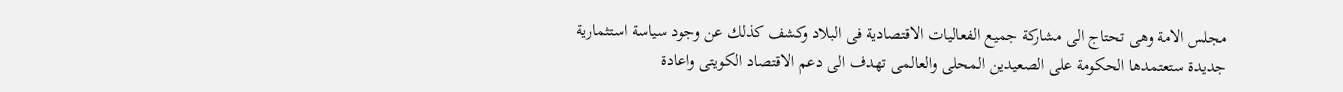مجلس الامة وهى تحتاج الى مشاركة جميع الفعاليات الاقتصادية فى البلاد وكشف كذلك عن وجود سياسة استثمارية جديدة ستعتمدها الحكومة على الصعيدين المحلى والعالمى تهدف الى دعم الاقتصاد الكويتى واعادة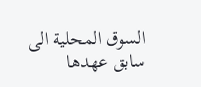السوق المحلية الى سابق عهدها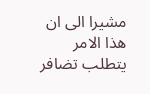مشيرا الى ان هذا الامر يتطلب تضافر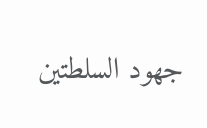جهود السلطتين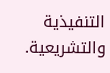التنفيذية والتشريعية.